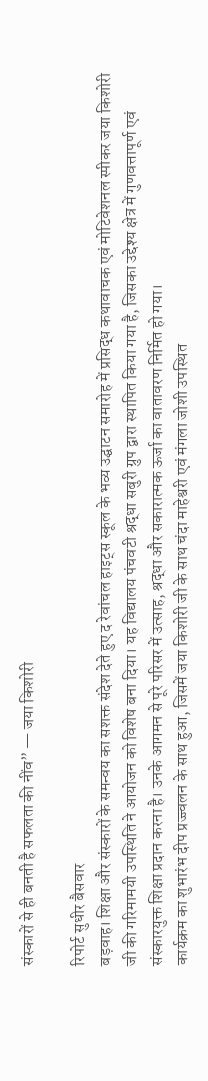संस्कारों से ही बनती है सफलता की नींव” — जया किशोरी

रिपोर्ट सुधीर बैसवार
बड़वाह। शिक्षा और संस्कारों के समन्वय का सशक्त संदेश देते हुए द रेवांचल हाइट्स स्कूल के भव्य उद्घाटन समारोह में प्रसिद्ध कथावाचक एवं मोटिवेशनल स्पीकर जया किशोरी जी की गरिमामयी उपस्थिति ने आयोजन को विशेष बना दिया। यह विद्यालय पंचवटी श्रद्धा सबुरी ग्रुप द्वारा स्थापित किया गया है, जिसका उद्देश्य क्षेत्र में गुणवत्तापूर्ण एवं संस्कारयुक्त शिक्षा प्रदान करना है। उनके आगमन से पूरे परिसर में उत्साह, श्रद्धा और सकारात्मक ऊर्जा का वातावरण निर्मित हो गया।
कार्यक्रम का शुभारंभ दीप प्रज्ज्वलन के साथ हुआ, जिसमें जया किशोरी जी के साथ चंदा माहेश्वरी एवं मंगला जोशी उपस्थित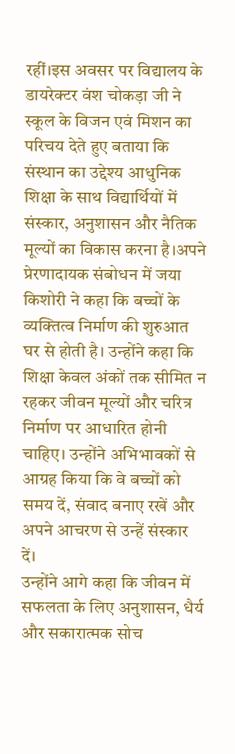रहीं।इस अवसर पर विद्यालय के डायरेक्टर वंश चोकड़ा जी ने स्कूल के विजन एवं मिशन का परिचय देते हुए बताया कि संस्थान का उद्देश्य आधुनिक शिक्षा के साथ विद्यार्थियों में संस्कार, अनुशासन और नैतिक मूल्यों का विकास करना है।अपने प्रेरणादायक संबोधन में जया किशोरी ने कहा कि बच्चों के व्यक्तित्व निर्माण की शुरुआत घर से होती है। उन्होंने कहा कि शिक्षा केवल अंकों तक सीमित न रहकर जीवन मूल्यों और चरित्र निर्माण पर आधारित होनी चाहिए। उन्होंने अभिभावकों से आग्रह किया कि वे बच्चों को समय दें, संवाद बनाए रखें और अपने आचरण से उन्हें संस्कार दें।
उन्होंने आगे कहा कि जीवन में सफलता के लिए अनुशासन, धैर्य और सकारात्मक सोच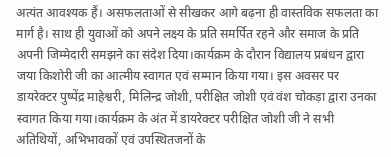अत्यंत आवश्यक हैं। असफलताओं से सीखकर आगे बढ़ना ही वास्तविक सफलता का मार्ग है। साथ ही युवाओं को अपने लक्ष्य के प्रति समर्पित रहने और समाज के प्रति अपनी जिम्मेदारी समझने का संदेश दिया।कार्यक्रम के दौरान विद्यालय प्रबंधन द्वारा जया किशोरी जी का आत्मीय स्वागत एवं सम्मान किया गया। इस अवसर पर डायरेक्टर पुष्पेंद्र माहेश्वरी, मिलिन्द्र जोशी, परीक्षित जोशी एवं वंश चोकड़ा द्वारा उनका स्वागत किया गया।कार्यक्रम के अंत में डायरेक्टर परीक्षित जोशी जी ने सभी अतिथियों, अभिभावकों एवं उपस्थितजनों के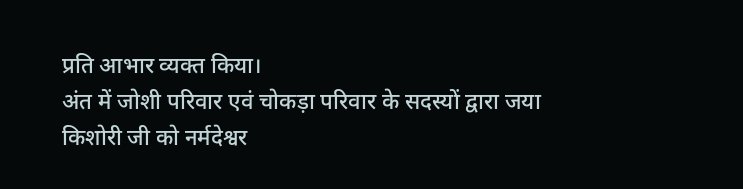प्रति आभार व्यक्त किया।
अंत में जोशी परिवार एवं चोकड़ा परिवार के सदस्यों द्वारा जया किशोरी जी को नर्मदेश्वर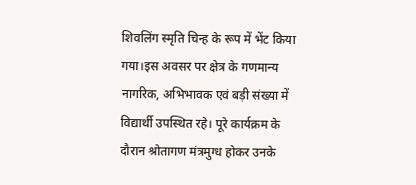शिवलिंग स्मृति चिन्ह के रूप में भेंट किया गया।इस अवसर पर क्षेत्र के गणमान्य नागरिक, अभिभावक एवं बड़ी संख्या में विद्यार्थी उपस्थित रहे। पूरे कार्यक्रम के दौरान श्रोतागण मंत्रमुग्ध होकर उनके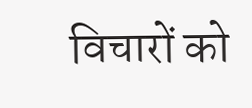विचारों को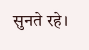सुनते रहे।